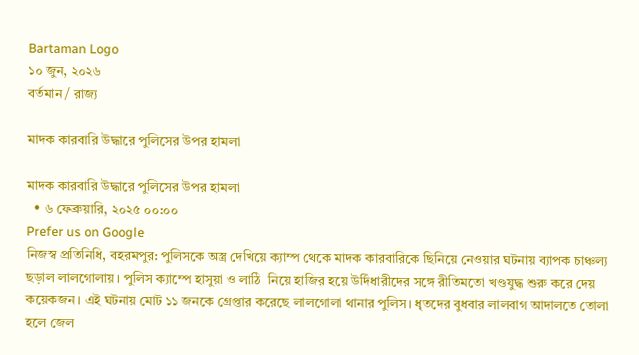Bartaman Logo
১০ জুন, ২০২৬
বর্তমান / রাজ্য

মাদক কারবারি উদ্ধারে পুলিসের উপর হামলা

মাদক কারবারি উদ্ধারে পুলিসের উপর হামলা
  • ৬ ফেব্রুয়ারি, ২০২৫ ০০:০০
Prefer us on Google
নিজস্ব প্রতিনিধি, বহরমপুর: পুলিসকে অস্ত্র দেখিয়ে ক্যাম্প থেকে মাদক কারবারিকে ছিনিয়ে নেওয়ার ঘটনায় ব্যাপক চাঞ্চল্য ছড়াল লালগোলায়। পুলিস ক্যাম্পে হাসুয়া ও লাঠি  নিয়ে হাজির হয়ে উর্দিধারীদের সঙ্গে রীতিমতো খণ্ডযুদ্ধ শুরু করে দেয় কয়েকজন। এই ঘটনায় মোট ১১ জনকে গ্রেপ্তার করেছে লালগোলা থানার পুলিস। ধৃতদের বুধবার লালবাগ আদালতে তোলা হলে জেল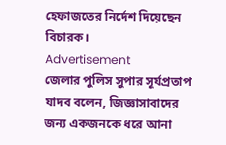হেফাজতের নির্দেশ দিয়েছেন বিচারক।
Advertisement
জেলার পুলিস সুপার সূর্যপ্রতাপ যাদব বলেন, জিজ্ঞাসাবাদের জন্য একজনকে ধরে আনা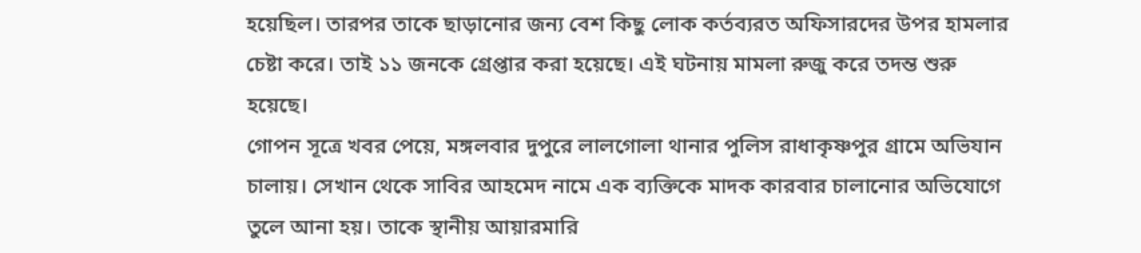হয়েছিল। তারপর তাকে ছাড়ানোর জন্য বেশ কিছু লোক কর্তব্যরত অফিসারদের উপর হামলার চেষ্টা করে। তাই ১১ জনকে গ্রেপ্তার করা হয়েছে। এই ঘটনায় মামলা রুজু করে তদন্ত শুরু হয়েছে।
গোপন সূত্রে খবর পেয়ে, মঙ্গলবার দুপুরে লালগোলা থানার পুলিস রাধাকৃষ্ণপুর গ্রামে অভিযান চালায়। সেখান থেকে সাবির আহমেদ নামে এক ব্যক্তিকে মাদক কারবার চালানোর অভিযোগে তুলে আনা হয়। তাকে স্থানীয় আয়ারমারি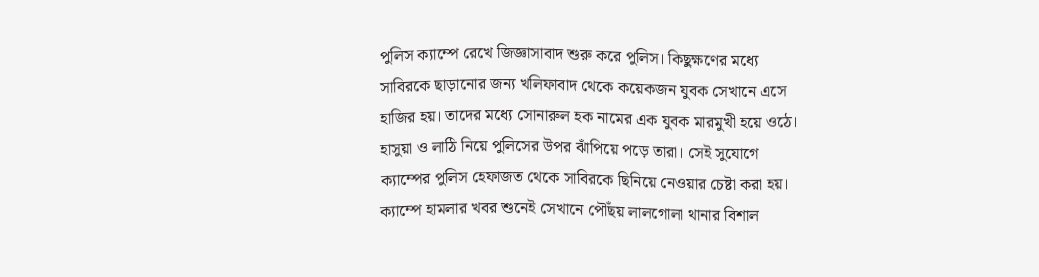পুলিস ক্যাম্পে রেখে জিজ্ঞাসাবাদ শুরু করে পুলিস। কিছুক্ষণের মধ্যে সাবিরকে ছাড়ানোর জন্য খলিফাবাদ থেকে কয়েকজন যুবক সেখানে এসে হাজির হয়। তাদের মধ্যে সোনারুল হক নামের এক যুবক মারমুখী হয়ে ওঠে। হাসুয়া ও লাঠি নিয়ে পুলিসের উপর ঝাঁপিয়ে পড়ে তারা। সেই সুযোগে ক্যাম্পের পুলিস হেফাজত থেকে সাবিরকে ছিনিয়ে নেওয়ার চেষ্টা করা হয়। ক্যাম্পে হামলার খবর শুনেই সেখানে পৌঁছয় লালগোলা থানার বিশাল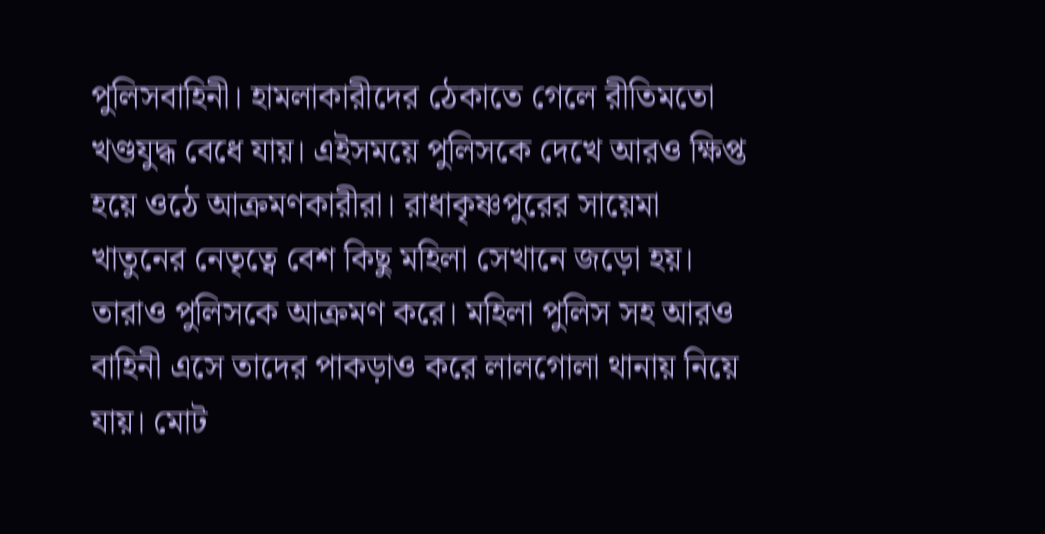পুলিসবাহিনী। হামলাকারীদের ঠেকাতে গেলে রীতিমতো খণ্ডযুদ্ধ বেধে যায়। এইসময়ে পুলিসকে দেখে আরও ক্ষিপ্ত হয়ে ওঠে আক্রমণকারীরা। রাধাকৃষ্ণপুরের সায়েমা খাতুনের নেতৃত্বে বেশ কিছু মহিলা সেখানে জড়ো হয়। তারাও পুলিসকে আক্রমণ করে। মহিলা পুলিস সহ আরও বাহিনী এসে তাদের পাকড়াও করে লালগোলা থানায় নিয়ে যায়। মোট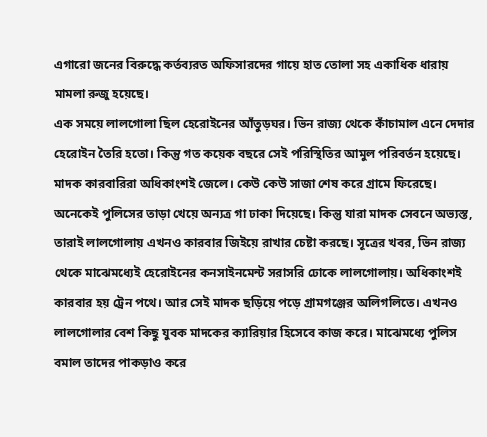এগারো জনের বিরুদ্ধে কর্তব্যরত অফিসারদের গায়ে হাত তোলা সহ একাধিক ধারায় মামলা রুজু হয়েছে।
এক সময়ে লালগোলা ছিল হেরোইনের আঁতুড়ঘর। ভিন রাজ্য থেকে কাঁচামাল এনে দেদার হেরোইন তৈরি হতো। কিন্তু গত কয়েক বছরে সেই পরিস্থিতির আমুল পরিবর্তন হয়েছে।  মাদক কারবারিরা অধিকাংশই জেলে। কেউ কেউ সাজা শেষ করে গ্রামে ফিরেছে। অনেকেই পুলিসের তাড়া খেয়ে অন্যত্র গা ঢাকা দিয়েছে। কিন্তু যারা মাদক সেবনে অভ্যস্ত, তারাই লালগোলায় এখনও কারবার জিইয়ে রাখার চেষ্টা করছে। সূত্রের খবর, ভিন রাজ্য থেকে মাঝেমধ্যেই হেরোইনের কনসাইনমেন্ট সরাসরি ঢোকে লালগোলায়। অধিকাংশই কারবার হয় ট্রেন পথে। আর সেই মাদক ছড়িয়ে পড়ে গ্রামগঞ্জের অলিগলিতে। এখনও লালগোলার বেশ কিছু যুবক মাদকের ক্যারিয়ার হিসেবে কাজ করে। মাঝেমধ্যে পুলিস বমাল তাদের পাকড়াও করে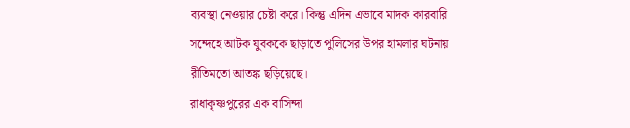ব্যবস্থা নেওয়ার চেষ্টা করে। কিন্তু এদিন এভাবে মাদক কারবারি সন্দেহে আটক যুবককে ছাড়াতে পুলিসের উপর হামলার ঘটনায় রীতিমতো আতঙ্ক ছড়িয়েছে।
রাধাকৃষ্ণপুরের এক বাসিন্দা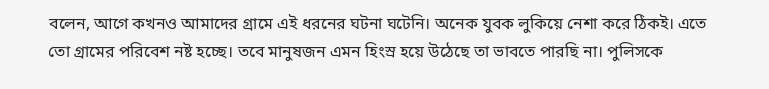বলেন, আগে কখনও আমাদের গ্রামে এই ধরনের ঘটনা ঘটেনি। অনেক যুবক লুকিয়ে নেশা করে ঠিকই। এতে তো গ্রামের পরিবেশ নষ্ট হচ্ছে। তবে মানুষজন এমন হিংস্র হয়ে উঠেছে তা ভাবতে পারছি না। পুলিসকে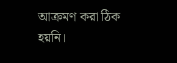আক্রমণ করা ঠিক হয়নি।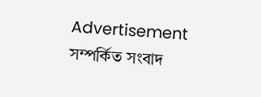Advertisement
সম্পর্কিত সংবাদ